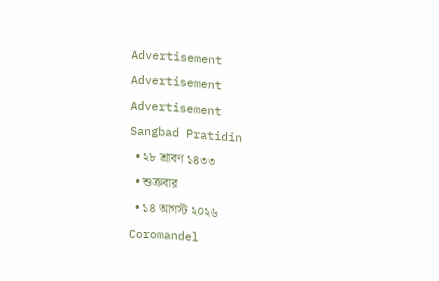Advertisement
Advertisement
Advertisement
Sangbad Pratidin
  • ২৮ শ্রাবণ ১৪৩৩
  • শুক্রবার
  • ১৪ আগস্ট ২০২৬
Coromandel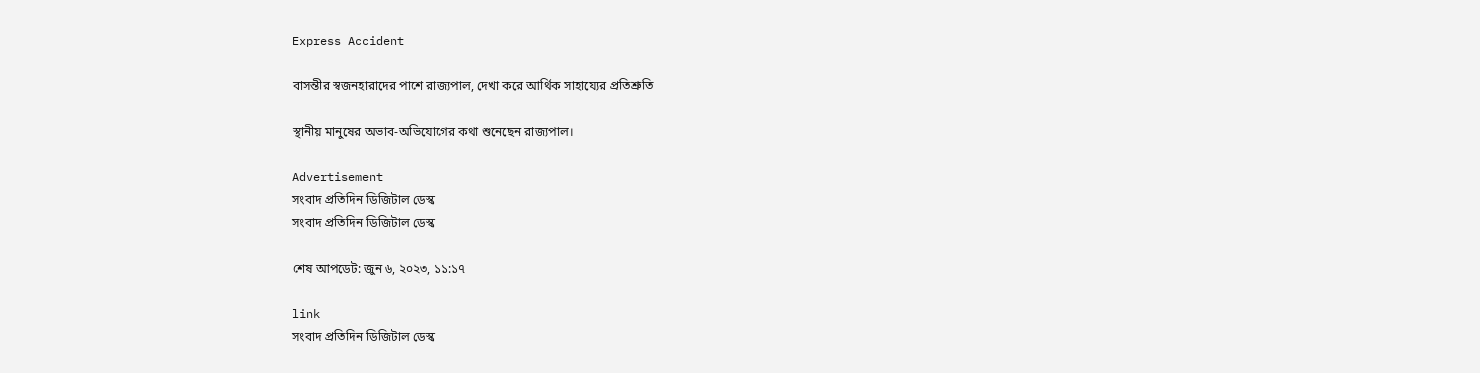Express Accident

বাসন্তীর স্বজনহারাদের পাশে রাজ্যপাল, দেখা করে আর্থিক সাহায্যের প্রতিশ্রুতি

স্থানীয় মানুষের অভাব-অভিযোগের কথা শুনেছেন রাজ্যপাল।

Advertisement
সংবাদ প্রতিদিন ডিজিটাল ডেস্ক
সংবাদ প্রতিদিন ডিজিটাল ডেস্ক

শেষ আপডেট: জুন ৬, ২০২৩, ১১:১৭

link
সংবাদ প্রতিদিন ডিজিটাল ডেস্ক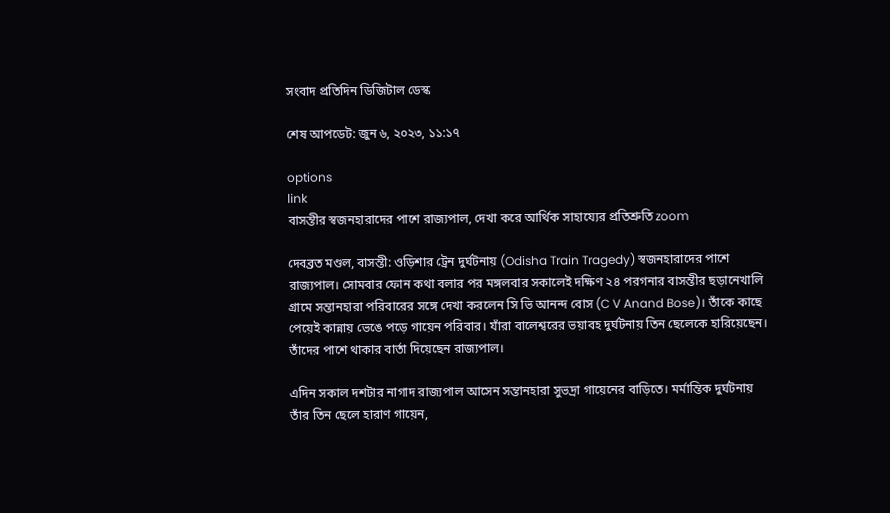সংবাদ প্রতিদিন ডিজিটাল ডেস্ক

শেষ আপডেট: জুন ৬, ২০২৩, ১১:১৭

options
link
বাসন্তীর স্বজনহারাদের পাশে রাজ্যপাল, দেখা করে আর্থিক সাহায্যের প্রতিশ্রুতি zoom

দেবব্রত মণ্ডল, বাসন্তী: ওড়িশার ট্রেন দুর্ঘটনায় (Odisha Train Tragedy) স্বজনহারাদের পাশে রাজ্যপাল। সোমবার ফোন কথা বলার পর মঙ্গলবার সকালেই দক্ষিণ ২৪ পরগনার বাসন্তীর ছড়ানেখালি গ্রামে সন্তানহারা পরিবারের সঙ্গে দেখা করলেন সি ভি আনন্দ বোস (C V Anand Bose)। তাঁকে কাছে পেয়েই কান্নায় ভেঙে পড়ে গায়েন পরিবার। যাঁরা বালেশ্বরের ভয়াবহ দুর্ঘটনায় তিন ছেলেকে হারিয়েছেন। তাঁদের পাশে থাকার বার্তা দিয়েছেন রাজ্যপাল।

এদিন সকাল দশটার নাগাদ রাজ্যপাল আসেন সন্তানহারা সুভদ্রা গায়েনের বাড়িতে। মর্মান্তিক দুর্ঘটনায় তাঁর তিন ছেলে হারাণ গায়েন,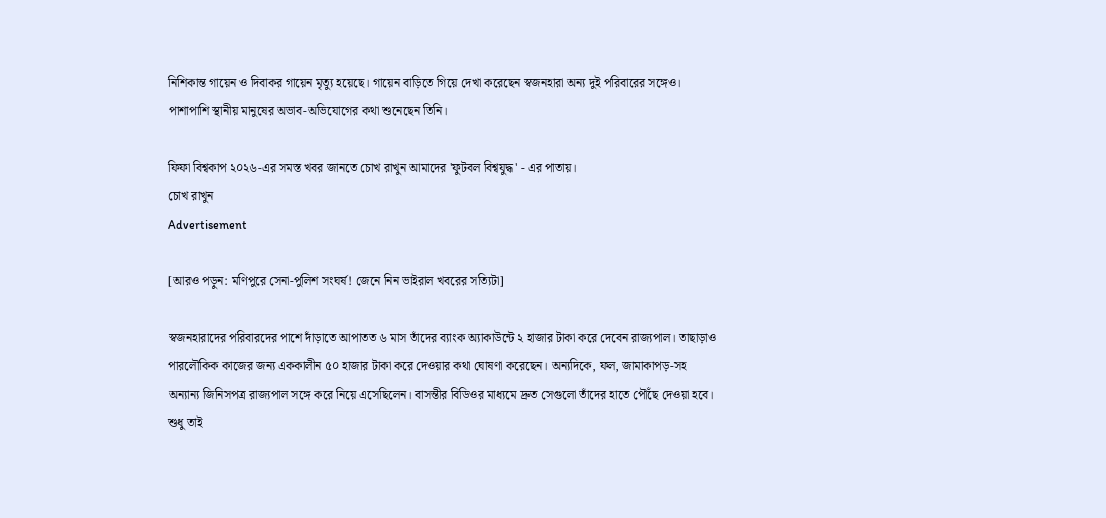নিশিকান্ত গায়েন ও দিবাকর গায়েন মৃত্যু হয়েছে। গায়েন বাড়িতে গিয়ে দেখা করেছেন স্বজনহারা অন্য দুই পরিবারের সঙ্গেও। পাশাপাশি স্থানীয় মানুষের অভাব-অভিযোগের কথা শুনেছেন তিনি।

ফিফা বিশ্বকাপ ২০২৬-এর সমস্ত খবর জানতে চোখ রাখুন আমাদের 'ফুটবল বিশ্বযুদ্ধ' - এর পাতায়।
চোখ রাখুন
Advertisement

[আরও পড়ুন: মণিপুরে সেনা-পুলিশ সংঘর্ষ! জেনে নিন ভাইরাল খবরের সত্যিটা]

স্বজনহারাদের পরিবারদের পাশে দাঁড়াতে আপাতত ৬ মাস তাঁদের ব্যাংক অ্যাকাউন্টে ২ হাজার টাকা করে দেবেন রাজ্যপাল। তাছাড়াও পারলৌকিক কাজের জন্য এককালীন ৫০ হাজার টাকা করে দেওয়ার কথা ঘোষণা করেছেন। অন্যদিকে, ফল, জামাকাপড়-সহ অন্যান্য জিনিসপত্র রাজ্যপাল সঙ্গে করে নিয়ে এসেছিলেন। বাসন্তীর বিডিওর মাধ্যমে দ্রুত সেগুলো তাঁদের হাতে পৌঁছে দেওয়া হবে। শুধু তাই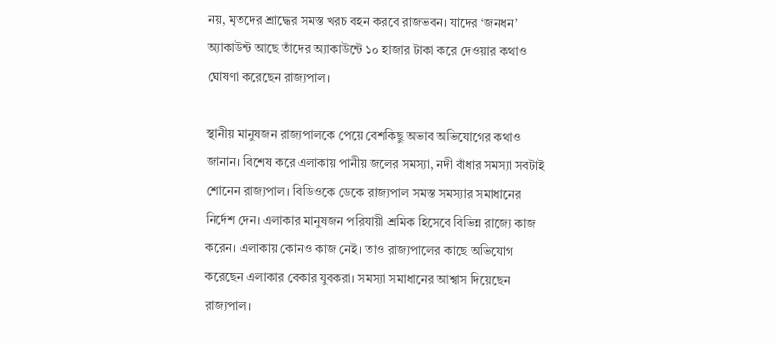নয়, মৃতদের শ্রাদ্ধের সমস্ত খরচ বহন করবে রাজভবন। যাদের ‘জনধন’ অ্যাকাউন্ট আছে তাঁদের অ্যাকাউন্টে ১০ হাজার টাকা করে দেওয়ার কথাও ঘোষণা করেছেন রাজ্যপাল।

স্থানীয় মানুষজন রাজ্যপালকে পেয়ে বেশকিছু অভাব অভিযোগের কথাও জানান। বিশেষ করে এলাকায় পানীয় জলের সমস্যা, নদী বাঁধার সমস্যা সবটাই শোনেন রাজ্যপাল। বিডিওকে ডেকে রাজ্যপাল সমস্ত সমস্যার সমাধানের নির্দেশ দেন। এলাকার মানুষজন পরিযায়ী শ্রমিক হিসেবে বিভিন্ন রাজ্যে কাজ করেন। এলাকায় কোনও কাজ নেই। তাও রাজ্যপালের কাছে অভিযোগ করেছেন এলাকার বেকার যুবকরা। সমস্যা সমাধানের আশ্বাস দিয়েছেন রাজ্যপাল।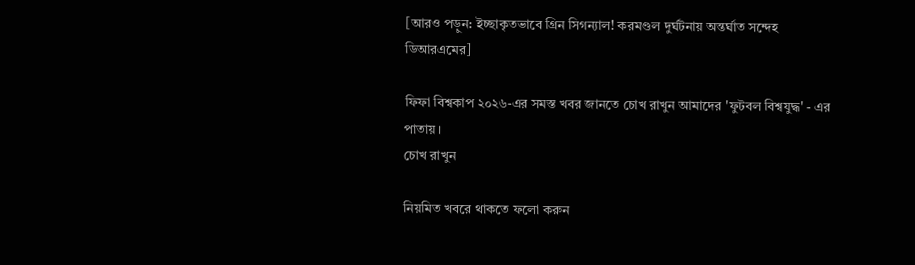[আরও পড়ুন: ইচ্ছাকৃতভাবে গ্রিন সিগন্যাল! করমণ্ডল দুর্ঘটনায় অন্তর্ঘাত সন্দেহ ডিআরএমের]

ফিফা বিশ্বকাপ ২০২৬-এর সমস্ত খবর জানতে চোখ রাখুন আমাদের 'ফুটবল বিশ্বযুদ্ধ' - এর পাতায়।
চোখ রাখুন

নিয়মিত খবরে থাকতে ফলো করুন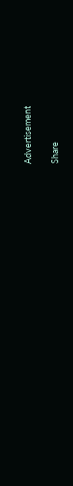Advertisement

Share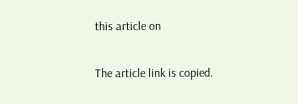this article on

The article link is copied.